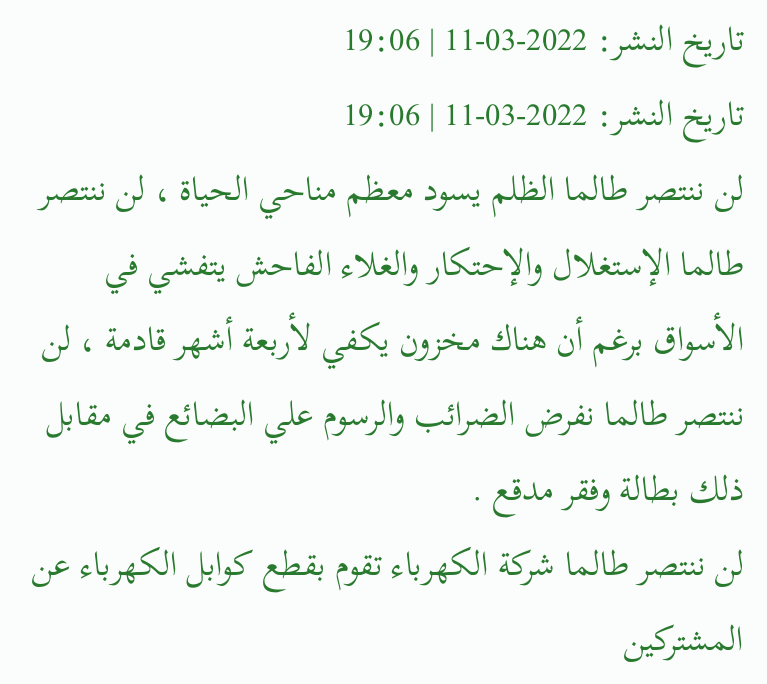تاريخ النشر: 2022-03-11 | 19:06
تاريخ النشر: 2022-03-11 | 19:06
لن ننتصر طالما الظلم يسود معظم مناحي الحياة ، لن ننتصر طالما الإستغلال والإحتكار والغلاء الفاحش يتفشي في الأسواق برغم أن هناك مخزون يكفي لأربعة أشهر قادمة ، لن ننتصر طالما نفرض الضرائب والرسوم علي البضائع في مقابل ذلك بطالة وفقر مدقع .
لن ننتصر طالما شركة الكهرباء تقوم بقطع كوابل الكهرباء عن المشتركين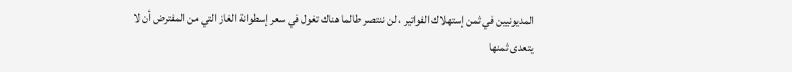المديونيين في ثمن إستهلاك الفواتير ، لن ننتصر طالما هناك تغول في سعر إسطوانة الغاز التي من المفترض أن لا يتعدى ثمنها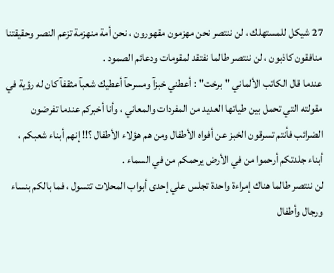27 شيكل للمستهلك ، لن ننتصر نحن مهزمون مقهورون ، نحن أمة منهزمة تزعم النصر وحقيقتنا منافقون كاذبون ، لن ننتصر طالما نفتقد لمقومات ودعائم الصمود .
عندما قال الكاتب الألماني "برخت" : أعطني خبزآ ومسرحآ أعطيك شعبآ مثقفآ كان له رؤية في مقولته التي تحمل بين طياتها العديد من المفردات والمعاني ، وأنا أخبركم عندما تفرضون الضرائب فأنتم تسرقون الخبز عن أفواه الأطفال ومن هم هؤلاء الأطفال ؟!! إنهم أبناء شعبكم ، أبناء جلدتكم أرحموا من في الأرض يرحمكم من في السماء .
لن ننتصر طالما هناك إمراءة واحدة تجلس علي إحدى أبواب المحلات تتسول ، فما بالكم بنساء ورجال وأطفال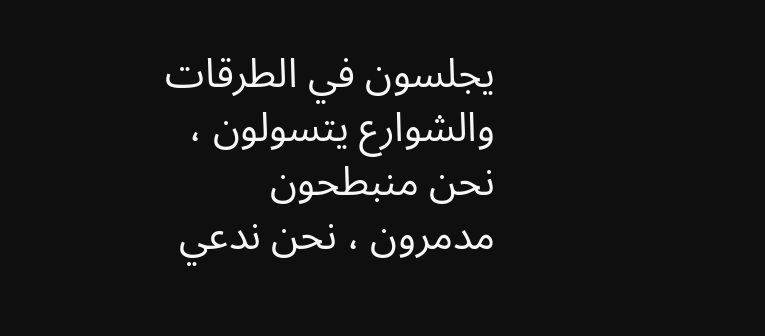يجلسون في الطرقات والشوارع يتسولون ، نحن منبطحون مدمرون ، نحن ندعي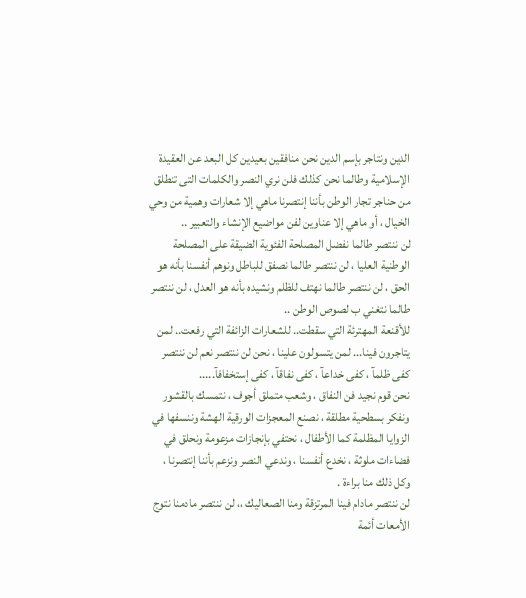الدين ونتاجر بإسم الدين نحن منافقين بعيدين كل البعد عن العقيدة الإسلامية وطالما نحن كذلك فلن نري النصر والكلمات التى تنطلق من حناجر تجار الوطن بأننا إنتصرنا ماهي إلا شعارات وهمية من وحي الخيال ، أو ماهي إلا عناوين لفن مواضيع الإنشاء والتعبير ..
لن ننتصر طالما نفضل المصلحة الفئوية الضيقة على المصلحة الوطنية العليا ، لن ننتصر طالما نصفق للباطل ونوهم أنفسنا بأنه هو الحق ، لن ننتصر طالما نهتف للظلم ونشيده بأنه هو العدل ، لن ننتصر طالما نتغني ب لصوص الوطن ..
للأقنعة المهترئة التي سقطت.. للشعارات الزائفة التي رفعت.. لمن يتاجرون فينا... لمن يتسولون علينا ، نحن لن ننتصر نعم لن ننتصر كفى ظلمآ ، كفى خداعآ ، كفى نفاقآ ، كفى إستخفافآ.....
نحن قوم نجيد فن النفاق ، وشعب متملق أجوف ، نتمسك بالقشور ونفكر بسطحية مطلقة ، نصنع المعجزات الورقية الهشة وننسفها في الزوايا المظلمة كما الأطفال ، نحتفي بإنجازات مزعومة ونحلق في فضاءات ملوثة ، نخدع أنفسنا ، وندعي النصر ونزعم بأننا إنتصرنا ، وكل ذلك منا براءة .
لن ننتصر مادام فينا المرتزقة ومنا الصعاليك ،، لن ننتصر مادمنا نتوج الأمعات أئمة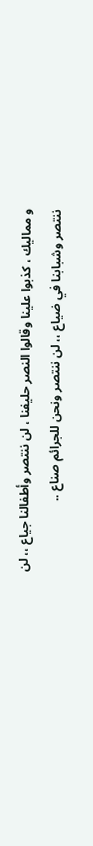و مماليك ، كذبوا علينا وقالوا النصر حليفنا ، لن ننتصر وأطفالنا جياع ،، لن ننتصر وشبابنا في ضياع ،، لن ننتصر ونحن للجرائم صناع ..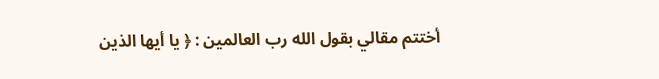أختتم مقالي بقول الله رب العالمين : ﴿ يا أيها الذين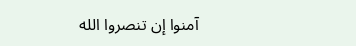آمنوا إن تنصروا الله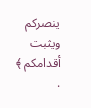ينصركم ويثبت أقدامكم ﴾ .